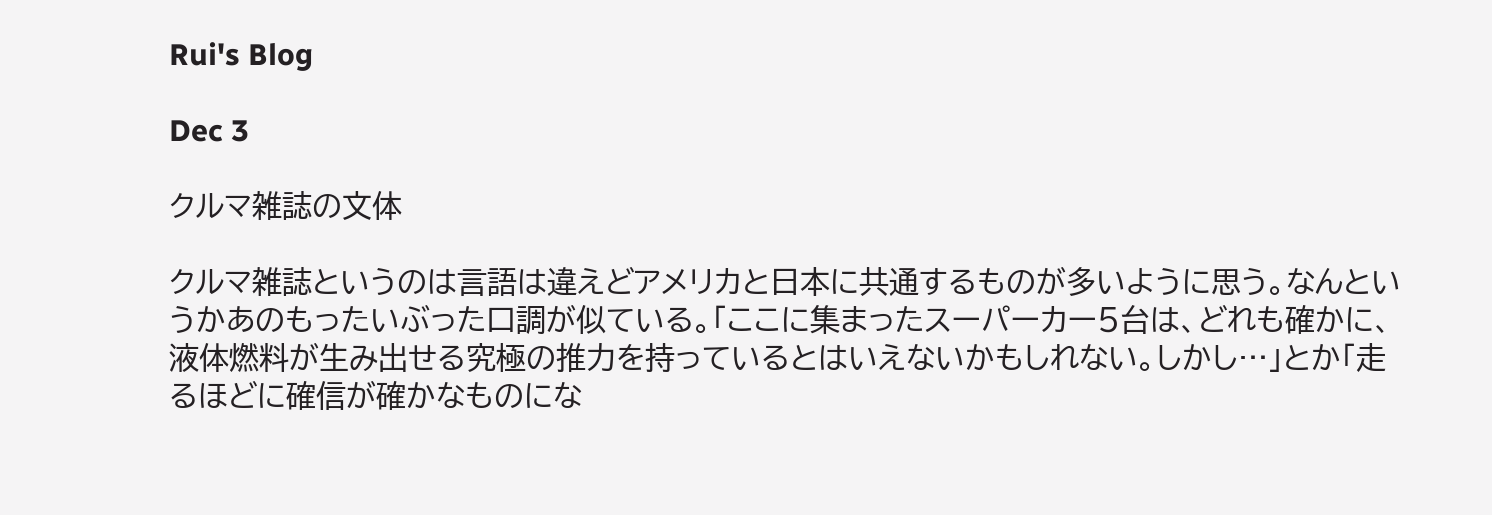Rui's Blog

Dec 3

クルマ雑誌の文体

クルマ雑誌というのは言語は違えどアメリカと日本に共通するものが多いように思う。なんというかあのもったいぶった口調が似ている。「ここに集まったスーパーカー5台は、どれも確かに、液体燃料が生み出せる究極の推力を持っているとはいえないかもしれない。しかし…」とか「走るほどに確信が確かなものにな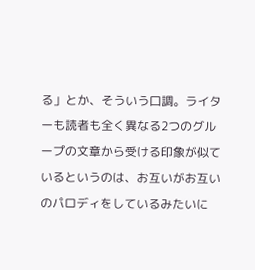る」とか、そういう口調。ライターも読者も全く異なる2つのグループの文章から受ける印象が似ているというのは、お互いがお互いのパロディをしているみたいに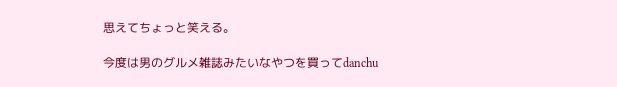思えてちょっと笑える。

今度は男のグルメ雑誌みたいなやつを買ってdanchu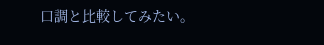口調と比較してみたい。